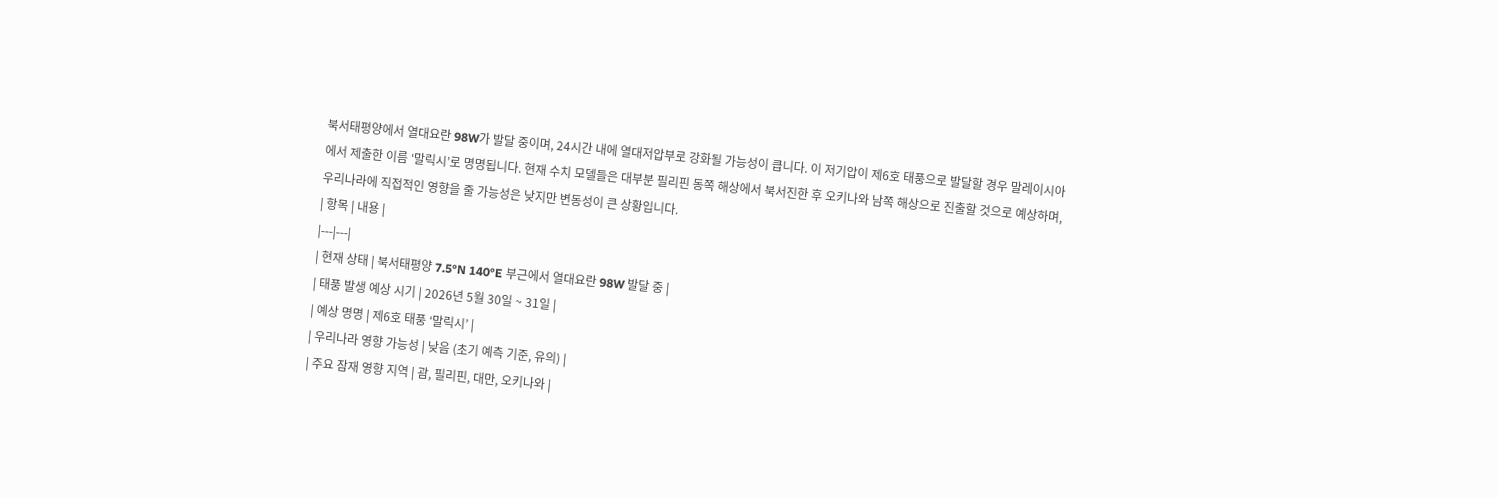북서태평양에서 열대요란 98W가 발달 중이며, 24시간 내에 열대저압부로 강화될 가능성이 큽니다. 이 저기압이 제6호 태풍으로 발달할 경우 말레이시아에서 제출한 이름 ‘말릭시’로 명명됩니다. 현재 수치 모델들은 대부분 필리핀 동쪽 해상에서 북서진한 후 오키나와 남쪽 해상으로 진출할 것으로 예상하며, 우리나라에 직접적인 영향을 줄 가능성은 낮지만 변동성이 큰 상황입니다.
| 항목 | 내용 |
|---|---|
| 현재 상태 | 북서태평양 7.5°N 140°E 부근에서 열대요란 98W 발달 중 |
| 태풍 발생 예상 시기 | 2026년 5월 30일 ~ 31일 |
| 예상 명명 | 제6호 태풍 ‘말릭시’ |
| 우리나라 영향 가능성 | 낮음 (초기 예측 기준, 유의) |
| 주요 잠재 영향 지역 | 괌, 필리핀, 대만, 오키나와 |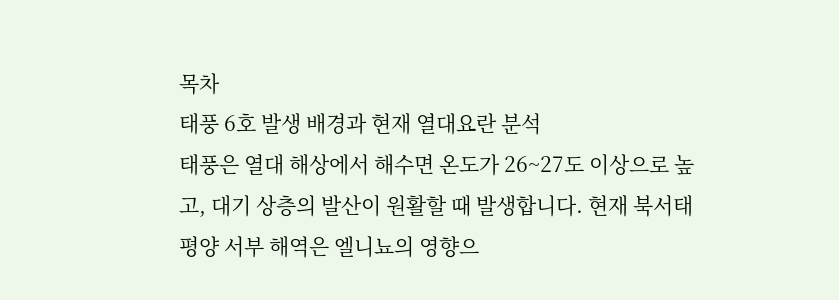목차
태풍 6호 발생 배경과 현재 열대요란 분석
태풍은 열대 해상에서 해수면 온도가 26~27도 이상으로 높고, 대기 상층의 발산이 원활할 때 발생합니다. 현재 북서태평양 서부 해역은 엘니뇨의 영향으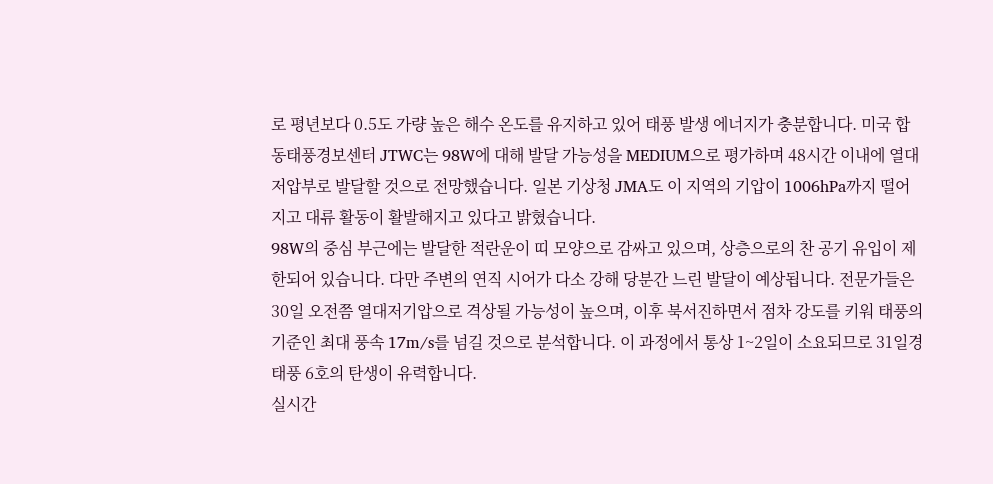로 평년보다 0.5도 가량 높은 해수 온도를 유지하고 있어 태풍 발생 에너지가 충분합니다. 미국 합동태풍경보센터 JTWC는 98W에 대해 발달 가능성을 MEDIUM으로 평가하며 48시간 이내에 열대저압부로 발달할 것으로 전망했습니다. 일본 기상청 JMA도 이 지역의 기압이 1006hPa까지 떨어지고 대류 활동이 활발해지고 있다고 밝혔습니다.
98W의 중심 부근에는 발달한 적란운이 띠 모양으로 감싸고 있으며, 상층으로의 찬 공기 유입이 제한되어 있습니다. 다만 주변의 연직 시어가 다소 강해 당분간 느린 발달이 예상됩니다. 전문가들은 30일 오전쯤 열대저기압으로 격상될 가능성이 높으며, 이후 북서진하면서 점차 강도를 키워 태풍의 기준인 최대 풍속 17m/s를 넘길 것으로 분석합니다. 이 과정에서 통상 1~2일이 소요되므로 31일경 태풍 6호의 탄생이 유력합니다.
실시간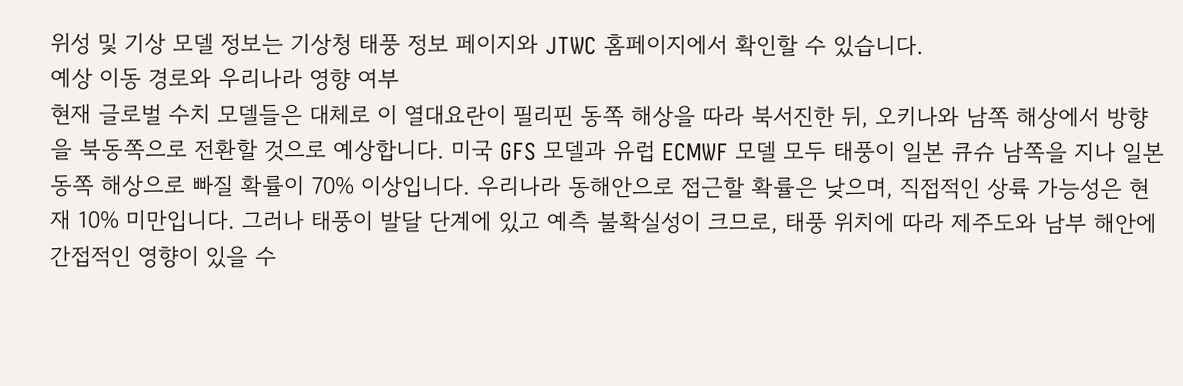위성 및 기상 모델 정보는 기상청 태풍 정보 페이지와 JTWC 홈페이지에서 확인할 수 있습니다.
예상 이동 경로와 우리나라 영향 여부
현재 글로벌 수치 모델들은 대체로 이 열대요란이 필리핀 동쪽 해상을 따라 북서진한 뒤, 오키나와 남쪽 해상에서 방향을 북동쪽으로 전환할 것으로 예상합니다. 미국 GFS 모델과 유럽 ECMWF 모델 모두 태풍이 일본 큐슈 남쪽을 지나 일본 동쪽 해상으로 빠질 확률이 70% 이상입니다. 우리나라 동해안으로 접근할 확률은 낮으며, 직접적인 상륙 가능성은 현재 10% 미만입니다. 그러나 태풍이 발달 단계에 있고 예측 불확실성이 크므로, 태풍 위치에 따라 제주도와 남부 해안에 간접적인 영향이 있을 수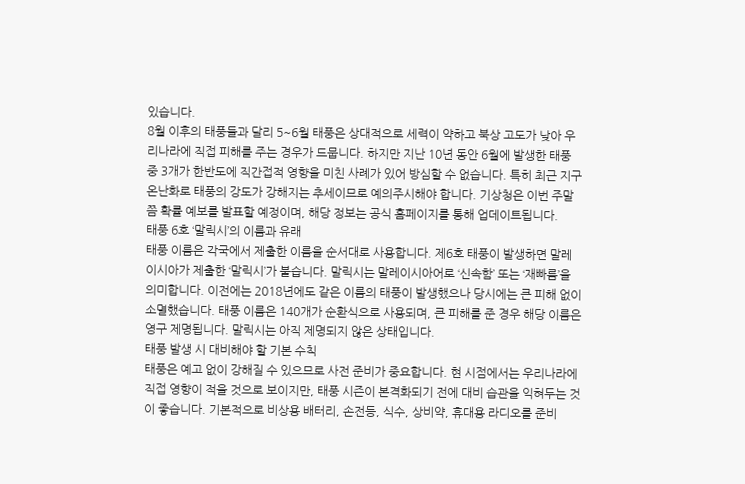있습니다.
8월 이후의 태풍들과 달리 5~6월 태풍은 상대적으로 세력이 약하고 북상 고도가 낮아 우리나라에 직접 피해를 주는 경우가 드뭅니다. 하지만 지난 10년 동안 6월에 발생한 태풍 중 3개가 한반도에 직간접적 영향을 미친 사례가 있어 방심할 수 없습니다. 특히 최근 지구 온난화로 태풍의 강도가 강해지는 추세이므로 예의주시해야 합니다. 기상청은 이번 주말쯤 확률 예보를 발표할 예정이며, 해당 정보는 공식 홈페이지를 통해 업데이트됩니다.
태풍 6호 ‘말릭시’의 이름과 유래
태풍 이름은 각국에서 제출한 이름을 순서대로 사용합니다. 제6호 태풍이 발생하면 말레이시아가 제출한 ‘말릭시’가 붙습니다. 말릭시는 말레이시아어로 ‘신속함’ 또는 ‘재빠름’을 의미합니다. 이전에는 2018년에도 같은 이름의 태풍이 발생했으나 당시에는 큰 피해 없이 소멸했습니다. 태풍 이름은 140개가 순환식으로 사용되며, 큰 피해를 준 경우 해당 이름은 영구 제명됩니다. 말릭시는 아직 제명되지 않은 상태입니다.
태풍 발생 시 대비해야 할 기본 수칙
태풍은 예고 없이 강해질 수 있으므로 사전 준비가 중요합니다. 현 시점에서는 우리나라에 직접 영향이 적을 것으로 보이지만, 태풍 시즌이 본격화되기 전에 대비 습관을 익혀두는 것이 좋습니다. 기본적으로 비상용 배터리, 손전등, 식수, 상비약, 휴대용 라디오를 준비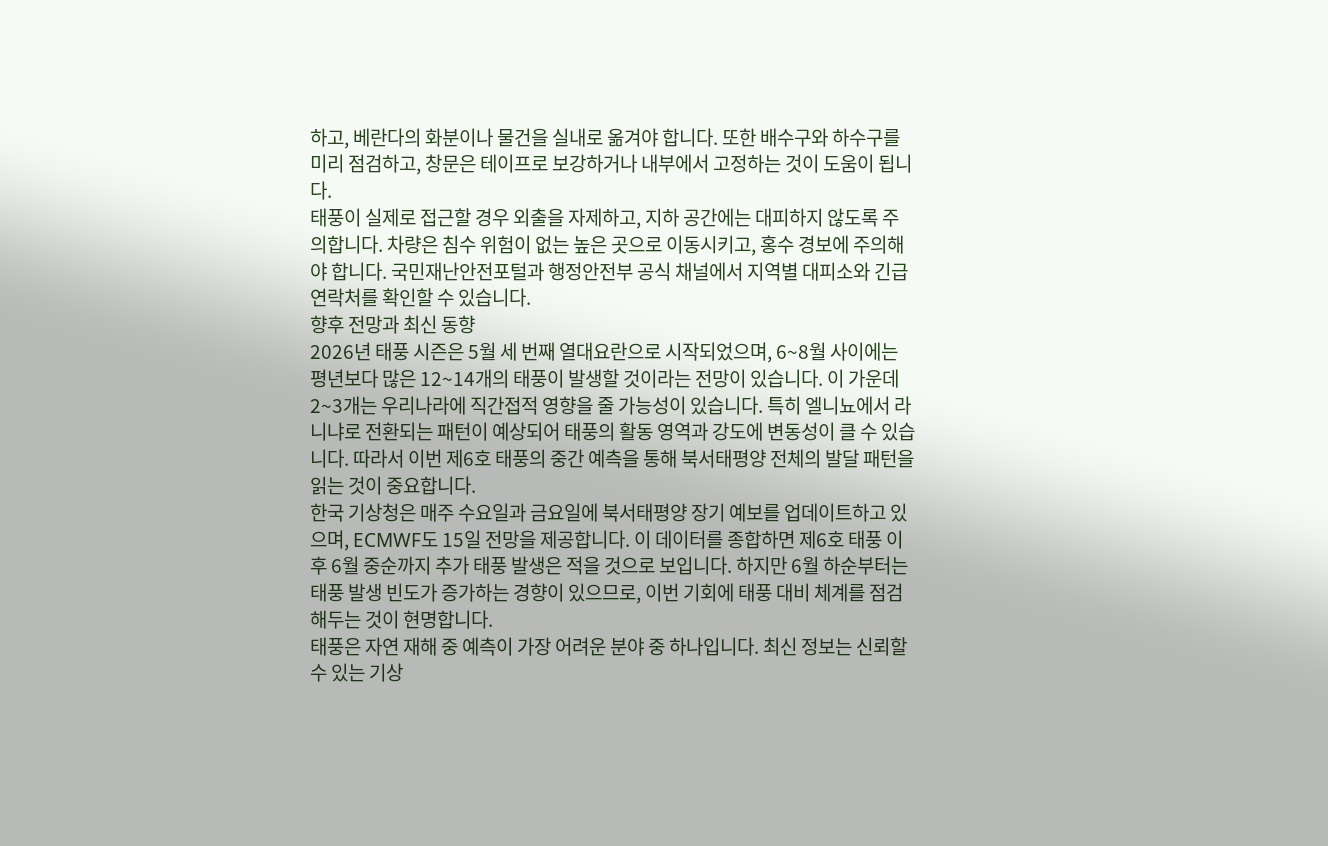하고, 베란다의 화분이나 물건을 실내로 옮겨야 합니다. 또한 배수구와 하수구를 미리 점검하고, 창문은 테이프로 보강하거나 내부에서 고정하는 것이 도움이 됩니다.
태풍이 실제로 접근할 경우 외출을 자제하고, 지하 공간에는 대피하지 않도록 주의합니다. 차량은 침수 위험이 없는 높은 곳으로 이동시키고, 홍수 경보에 주의해야 합니다. 국민재난안전포털과 행정안전부 공식 채널에서 지역별 대피소와 긴급 연락처를 확인할 수 있습니다.
향후 전망과 최신 동향
2026년 태풍 시즌은 5월 세 번째 열대요란으로 시작되었으며, 6~8월 사이에는 평년보다 많은 12~14개의 태풍이 발생할 것이라는 전망이 있습니다. 이 가운데 2~3개는 우리나라에 직간접적 영향을 줄 가능성이 있습니다. 특히 엘니뇨에서 라니냐로 전환되는 패턴이 예상되어 태풍의 활동 영역과 강도에 변동성이 클 수 있습니다. 따라서 이번 제6호 태풍의 중간 예측을 통해 북서태평양 전체의 발달 패턴을 읽는 것이 중요합니다.
한국 기상청은 매주 수요일과 금요일에 북서태평양 장기 예보를 업데이트하고 있으며, ECMWF도 15일 전망을 제공합니다. 이 데이터를 종합하면 제6호 태풍 이후 6월 중순까지 추가 태풍 발생은 적을 것으로 보입니다. 하지만 6월 하순부터는 태풍 발생 빈도가 증가하는 경향이 있으므로, 이번 기회에 태풍 대비 체계를 점검해두는 것이 현명합니다.
태풍은 자연 재해 중 예측이 가장 어려운 분야 중 하나입니다. 최신 정보는 신뢰할 수 있는 기상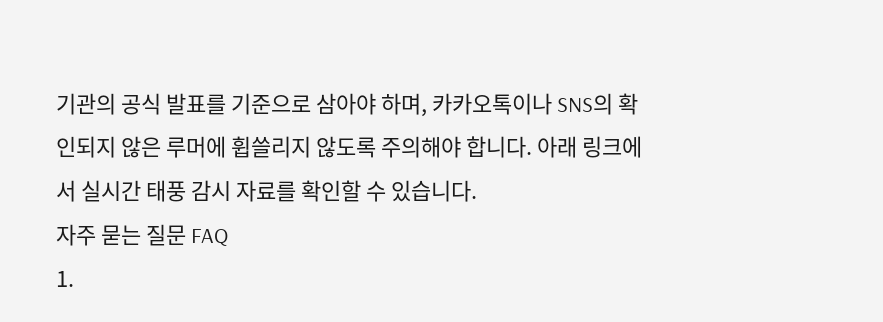기관의 공식 발표를 기준으로 삼아야 하며, 카카오톡이나 SNS의 확인되지 않은 루머에 휩쓸리지 않도록 주의해야 합니다. 아래 링크에서 실시간 태풍 감시 자료를 확인할 수 있습니다.
자주 묻는 질문 FAQ
1.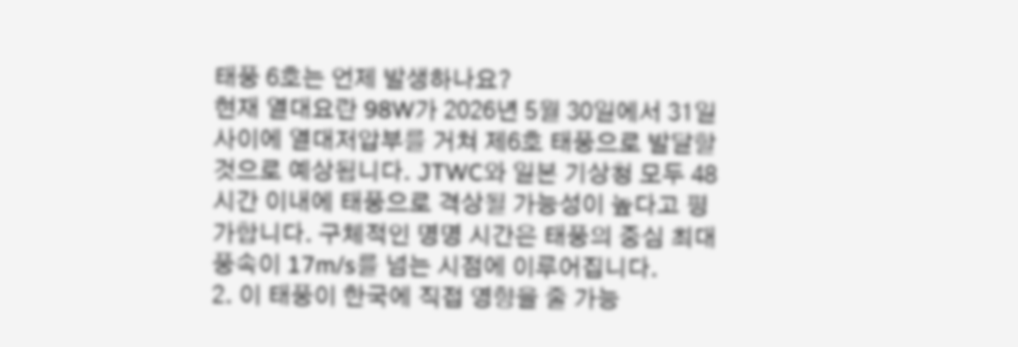태풍 6호는 언제 발생하나요?
현재 열대요란 98W가 2026년 5월 30일에서 31일 사이에 열대저압부를 거쳐 제6호 태풍으로 발달할 것으로 예상됩니다. JTWC와 일본 기상청 모두 48시간 이내에 태풍으로 격상될 가능성이 높다고 평가합니다. 구체적인 명명 시간은 태풍의 중심 최대 풍속이 17m/s를 넘는 시점에 이루어집니다.
2. 이 태풍이 한국에 직접 영향을 줄 가능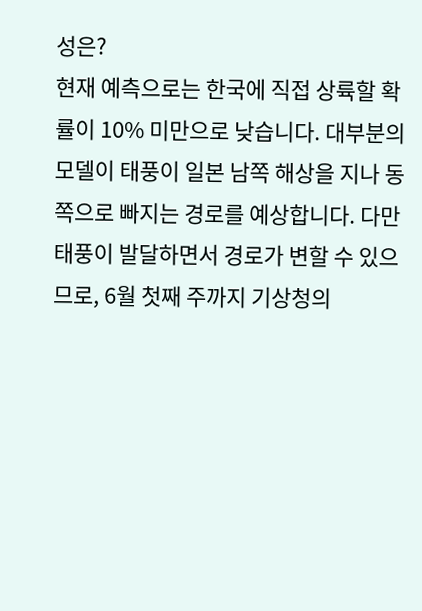성은?
현재 예측으로는 한국에 직접 상륙할 확률이 10% 미만으로 낮습니다. 대부분의 모델이 태풍이 일본 남쪽 해상을 지나 동쪽으로 빠지는 경로를 예상합니다. 다만 태풍이 발달하면서 경로가 변할 수 있으므로, 6월 첫째 주까지 기상청의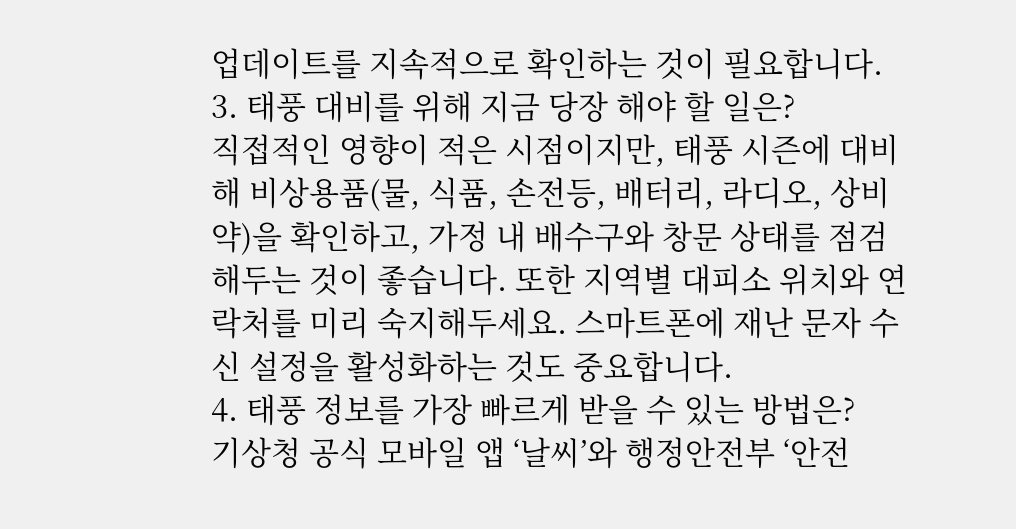업데이트를 지속적으로 확인하는 것이 필요합니다.
3. 태풍 대비를 위해 지금 당장 해야 할 일은?
직접적인 영향이 적은 시점이지만, 태풍 시즌에 대비해 비상용품(물, 식품, 손전등, 배터리, 라디오, 상비약)을 확인하고, 가정 내 배수구와 창문 상태를 점검해두는 것이 좋습니다. 또한 지역별 대피소 위치와 연락처를 미리 숙지해두세요. 스마트폰에 재난 문자 수신 설정을 활성화하는 것도 중요합니다.
4. 태풍 정보를 가장 빠르게 받을 수 있는 방법은?
기상청 공식 모바일 앱 ‘날씨’와 행정안전부 ‘안전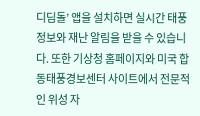디딤돌’ 앱을 설치하면 실시간 태풍 정보와 재난 알림을 받을 수 있습니다. 또한 기상청 홈페이지와 미국 합동태풍경보센터 사이트에서 전문적인 위성 자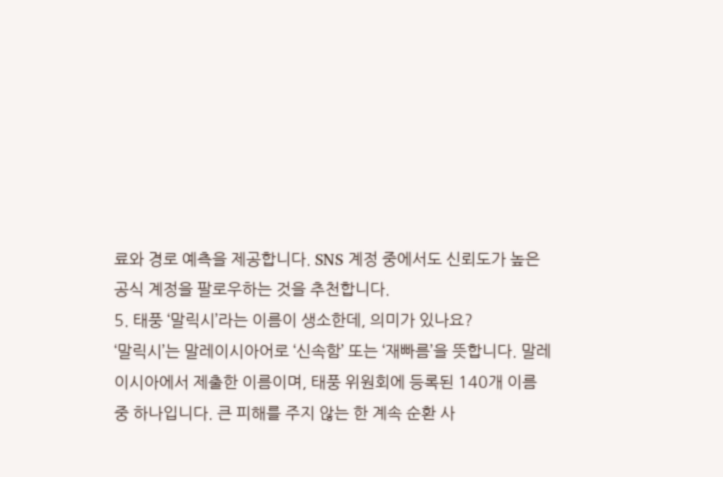료와 경로 예측을 제공합니다. SNS 계정 중에서도 신뢰도가 높은 공식 계정을 팔로우하는 것을 추천합니다.
5. 태풍 ‘말릭시’라는 이름이 생소한데, 의미가 있나요?
‘말릭시’는 말레이시아어로 ‘신속함’ 또는 ‘재빠름’을 뜻합니다. 말레이시아에서 제출한 이름이며, 태풍 위원회에 등록된 140개 이름 중 하나입니다. 큰 피해를 주지 않는 한 계속 순환 사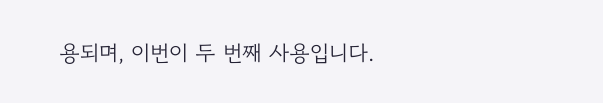용되며, 이번이 두 번째 사용입니다.